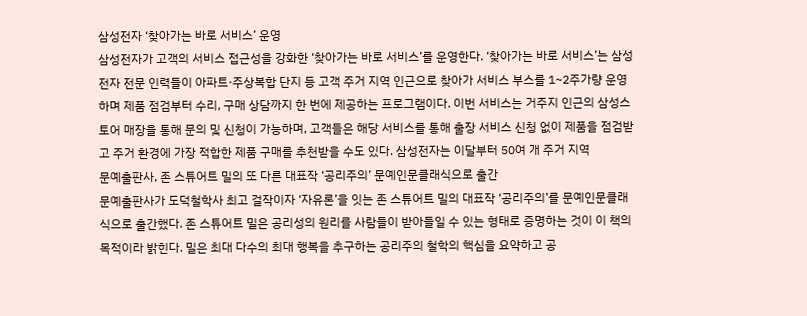삼성전자 ‘찾아가는 바로 서비스’ 운영
삼성전자가 고객의 서비스 접근성을 강화한 ‘찾아가는 바로 서비스’를 운영한다. ‘찾아가는 바로 서비스’는 삼성전자 전문 인력들이 아파트·주상복합 단지 등 고객 주거 지역 인근으로 찾아가 서비스 부스를 1~2주가량 운영하며 제품 점검부터 수리, 구매 상담까지 한 번에 제공하는 프로그램이다. 이번 서비스는 거주지 인근의 삼성스토어 매장을 통해 문의 및 신청이 가능하며, 고객들은 해당 서비스를 통해 출장 서비스 신청 없이 제품을 점검받고 주거 환경에 가장 적합한 제품 구매를 추천받을 수도 있다. 삼성전자는 이달부터 50여 개 주거 지역
문예출판사, 존 스튜어트 밀의 또 다른 대표작 ‘공리주의’ 문예인문클래식으로 출간
문예출판사가 도덕철학사 최고 걸작이자 ‘자유론’을 잇는 존 스튜어트 밀의 대표작 ‘공리주의’를 문예인문클래식으로 출간했다. 존 스튜어트 밀은 공리성의 원리를 사람들이 받아들일 수 있는 형태로 증명하는 것이 이 책의 목적이라 밝힌다. 밀은 최대 다수의 최대 행복을 추구하는 공리주의 철학의 핵심을 요약하고 공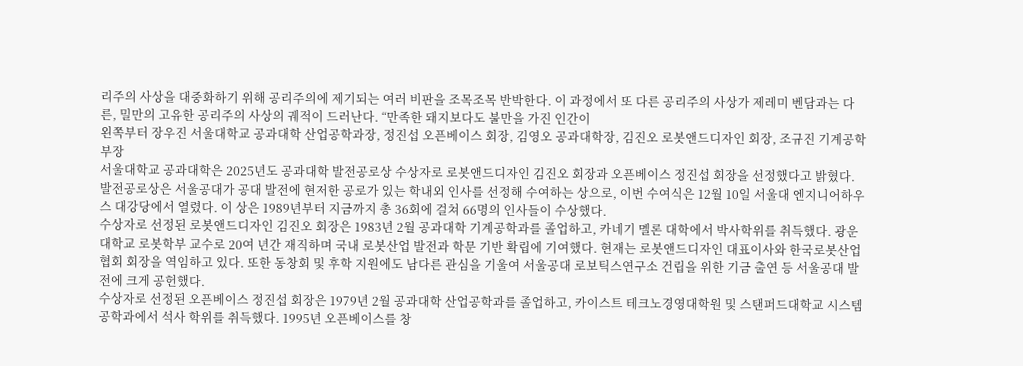리주의 사상을 대중화하기 위해 공리주의에 제기되는 여러 비판을 조목조목 반박한다. 이 과정에서 또 다른 공리주의 사상가 제레미 벤담과는 다른, 밀만의 고유한 공리주의 사상의 궤적이 드러난다. “만족한 돼지보다도 불만을 가진 인간이
왼쪽부터 장우진 서울대학교 공과대학 산업공학과장, 정진섭 오픈베이스 회장, 김영오 공과대학장, 김진오 로봇앤드디자인 회장, 조규진 기계공학부장
서울대학교 공과대학은 2025년도 공과대학 발전공로상 수상자로 로봇앤드디자인 김진오 회장과 오픈베이스 정진섭 회장을 선정했다고 밝혔다.
발전공로상은 서울공대가 공대 발전에 현저한 공로가 있는 학내외 인사를 선정해 수여하는 상으로, 이번 수여식은 12월 10일 서울대 엔지니어하우스 대강당에서 열렸다. 이 상은 1989년부터 지금까지 총 36회에 걸쳐 66명의 인사들이 수상했다.
수상자로 선정된 로봇앤드디자인 김진오 회장은 1983년 2월 공과대학 기계공학과를 졸업하고, 카네기 멜론 대학에서 박사학위를 취득했다. 광운대학교 로봇학부 교수로 20여 년간 재직하며 국내 로봇산업 발전과 학문 기반 확립에 기여했다. 현재는 로봇앤드디자인 대표이사와 한국로봇산업협회 회장을 역임하고 있다. 또한 동창회 및 후학 지원에도 남다른 관심을 기울여 서울공대 로보틱스연구소 건립을 위한 기금 출연 등 서울공대 발전에 크게 공헌했다.
수상자로 선정된 오픈베이스 정진섭 회장은 1979년 2월 공과대학 산업공학과를 졸업하고, 카이스트 테크노경영대학원 및 스탠퍼드대학교 시스템공학과에서 석사 학위를 취득했다. 1995년 오픈베이스를 창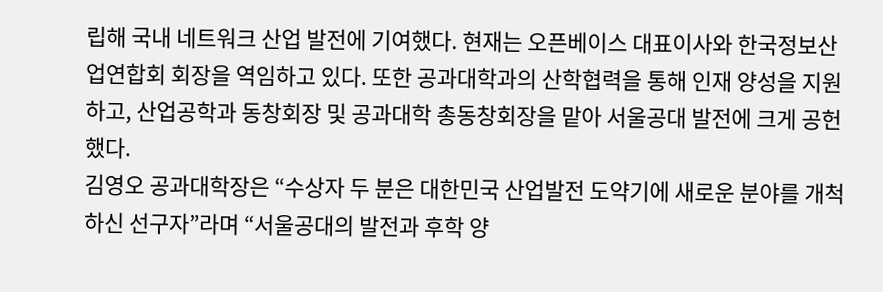립해 국내 네트워크 산업 발전에 기여했다. 현재는 오픈베이스 대표이사와 한국정보산업연합회 회장을 역임하고 있다. 또한 공과대학과의 산학협력을 통해 인재 양성을 지원하고, 산업공학과 동창회장 및 공과대학 총동창회장을 맡아 서울공대 발전에 크게 공헌했다.
김영오 공과대학장은 “수상자 두 분은 대한민국 산업발전 도약기에 새로운 분야를 개척하신 선구자”라며 “서울공대의 발전과 후학 양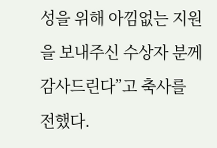성을 위해 아낌없는 지원을 보내주신 수상자 분께 감사드린다”고 축사를 전했다.